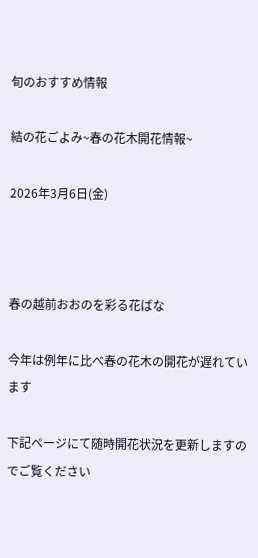旬のおすすめ情報

結の花ごよみ~春の花木開花情報~

2026年3月6日(金)



春の越前おおのを彩る花ばな

今年は例年に比べ春の花木の開花が遅れています

下記ページにて随時開花状況を更新しますのでご覧ください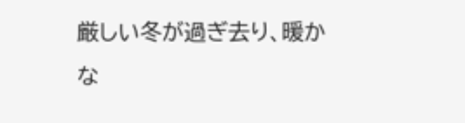厳しい冬が過ぎ去り、暖かな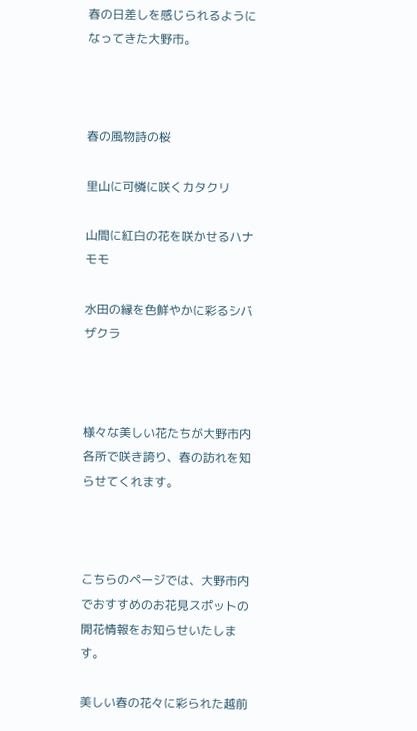春の日差しを感じられるようになってきた大野市。



春の風物詩の桜

里山に可憐に咲くカタクリ

山間に紅白の花を咲かせるハナモモ

水田の縁を色鮮やかに彩るシバザクラ



様々な美しい花たちが大野市内各所で咲き誇り、春の訪れを知らせてくれます。



こちらのページでは、大野市内でおすすめのお花見スポットの開花情報をお知らせいたします。

美しい春の花々に彩られた越前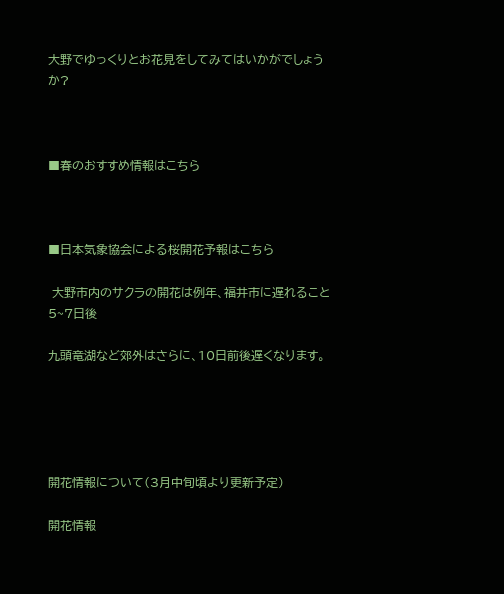大野でゆっくりとお花見をしてみてはいかがでしょうか?



■春のおすすめ情報はこちら



■日本気象協会による桜開花予報はこちら

 大野市内のサクラの開花は例年、福井市に遅れること5~7日後

九頭竜湖など郊外はさらに、10日前後遅くなります。





開花情報について(3月中旬頃より更新予定)

開花情報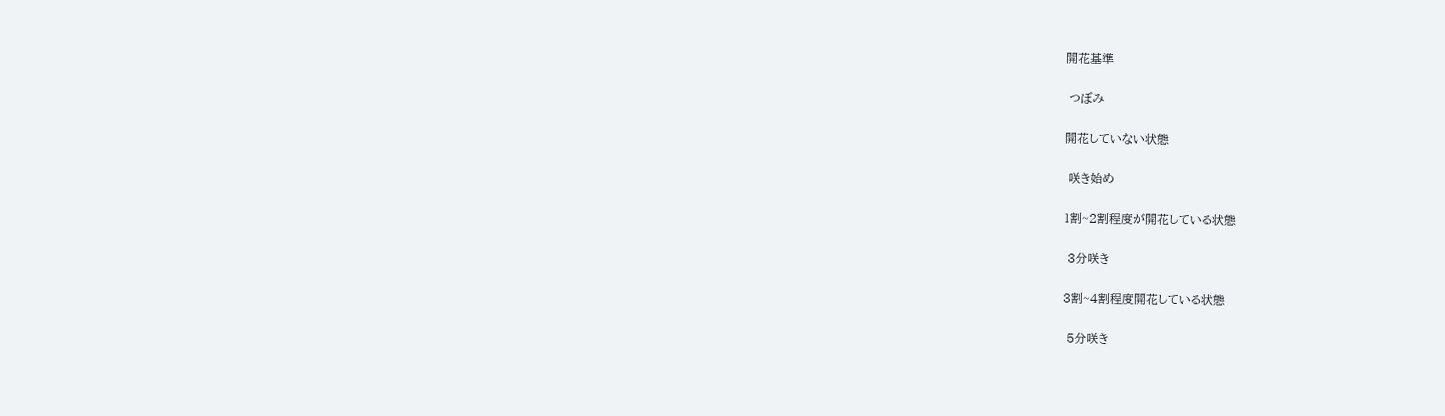開花基準

 つぼみ

開花していない状態

 咲き始め

1割~2割程度が開花している状態

 3分咲き

3割~4割程度開花している状態

 5分咲き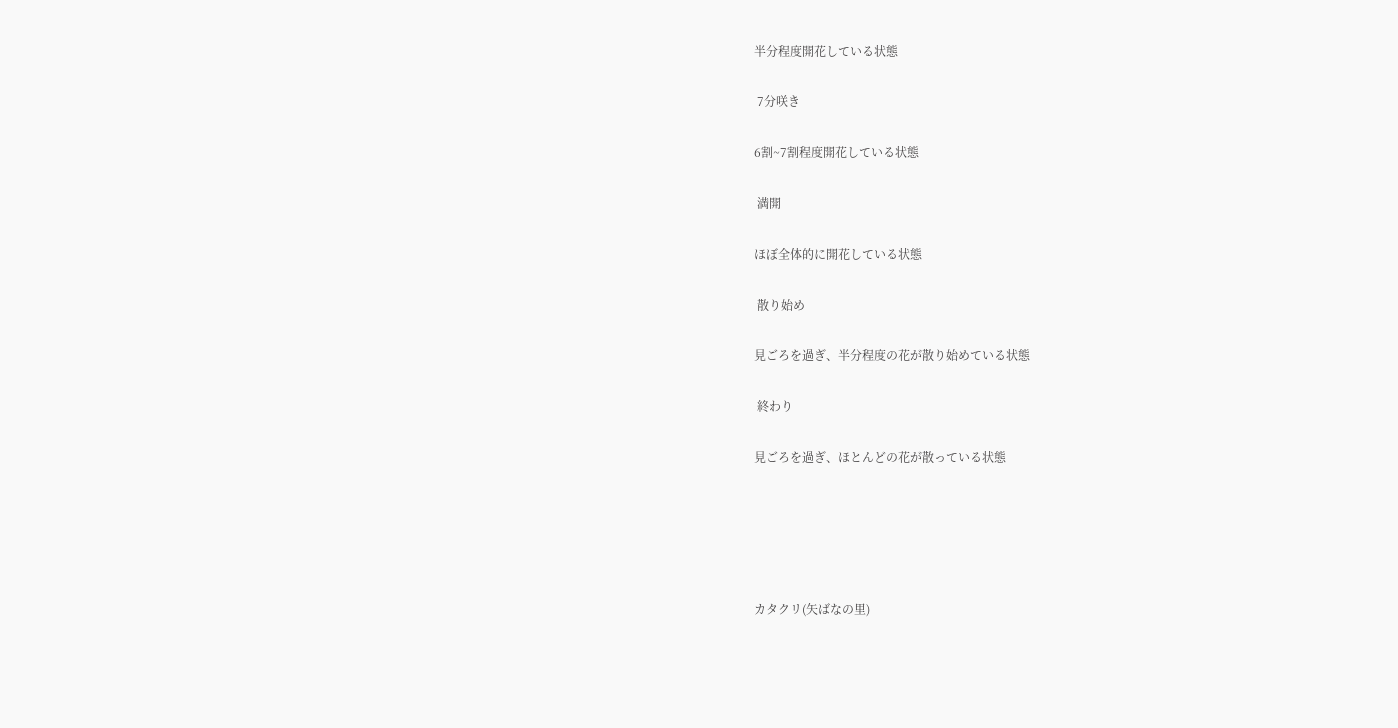半分程度開花している状態

 7分咲き

6割~7割程度開花している状態

 満開

ほぼ全体的に開花している状態

 散り始め

見ごろを過ぎ、半分程度の花が散り始めている状態

 終わり

見ごろを過ぎ、ほとんどの花が散っている状態





カタクリ(矢ばなの里)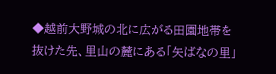◆越前大野城の北に広がる田園地帯を抜けた先、里山の麓にある「矢ばなの里」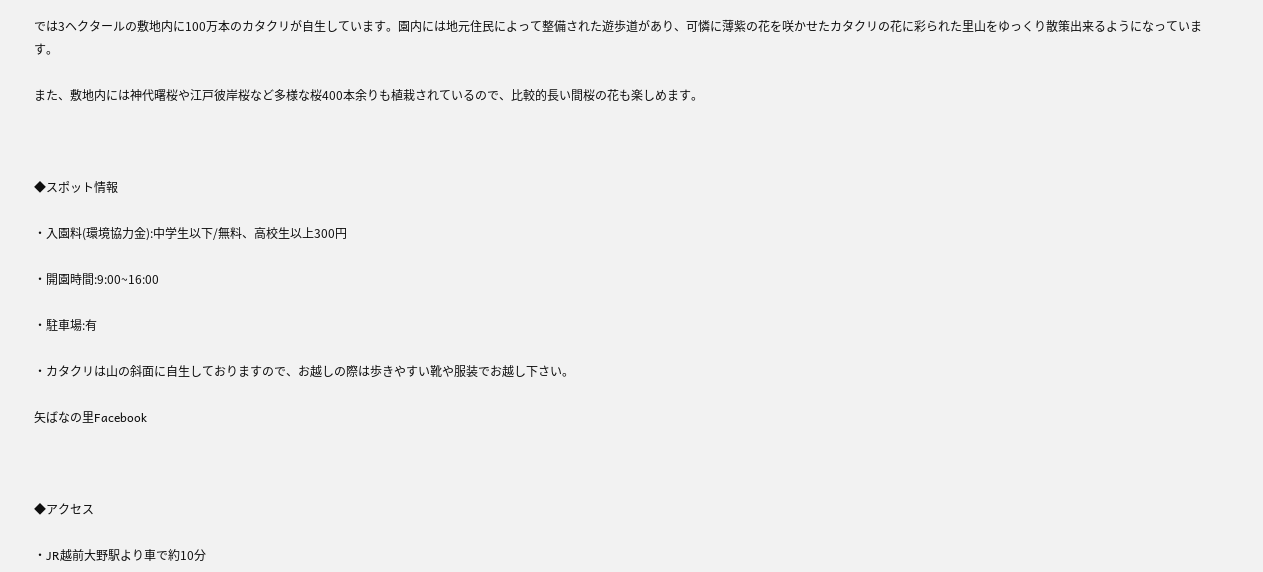では3ヘクタールの敷地内に100万本のカタクリが自生しています。園内には地元住民によって整備された遊歩道があり、可憐に薄紫の花を咲かせたカタクリの花に彩られた里山をゆっくり散策出来るようになっています。

また、敷地内には神代曙桜や江戸彼岸桜など多様な桜400本余りも植栽されているので、比較的長い間桜の花も楽しめます。



◆スポット情報

・入園料(環境協力金):中学生以下/無料、高校生以上300円

・開園時間:9:00~16:00

・駐車場:有

・カタクリは山の斜面に自生しておりますので、お越しの際は歩きやすい靴や服装でお越し下さい。

矢ばなの里Facebook



◆アクセス

・JR越前大野駅より車で約10分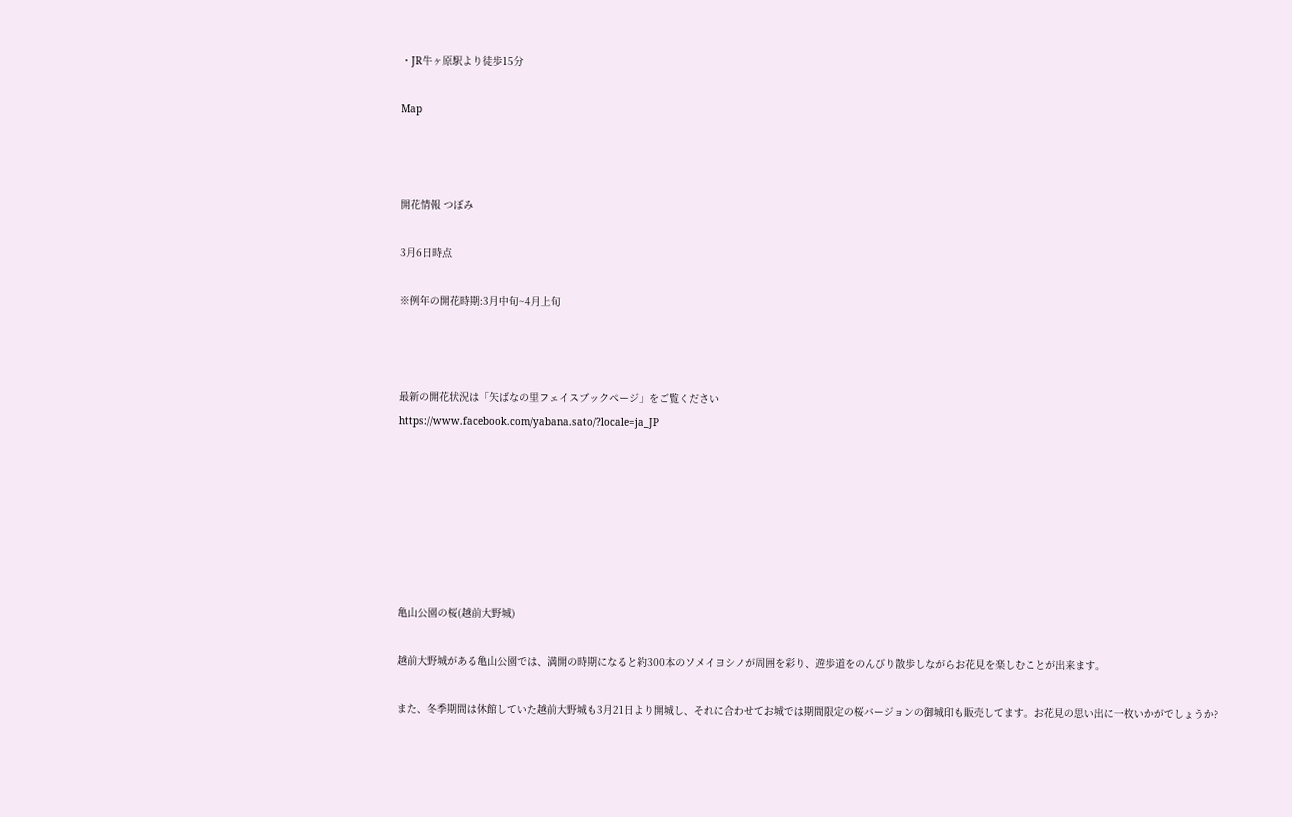・JR牛ヶ原駅より徒歩15分

Map



開花情報 つぼみ

3月6日時点

※例年の開花時期:3月中旬~4月上旬



最新の開花状況は「矢ばなの里フェイスブックページ」をご覧ください
https://www.facebook.com/yabana.sato/?locale=ja_JP







亀山公園の桜(越前大野城)

越前大野城がある亀山公園では、満開の時期になると約300本のソメイヨシノが周囲を彩り、遊歩道をのんびり散歩しながらお花見を楽しむことが出来ます。

また、冬季期間は休館していた越前大野城も3月21日より開城し、それに合わせてお城では期間限定の桜バージョンの御城印も販売してます。お花見の思い出に一枚いかがでしょうか?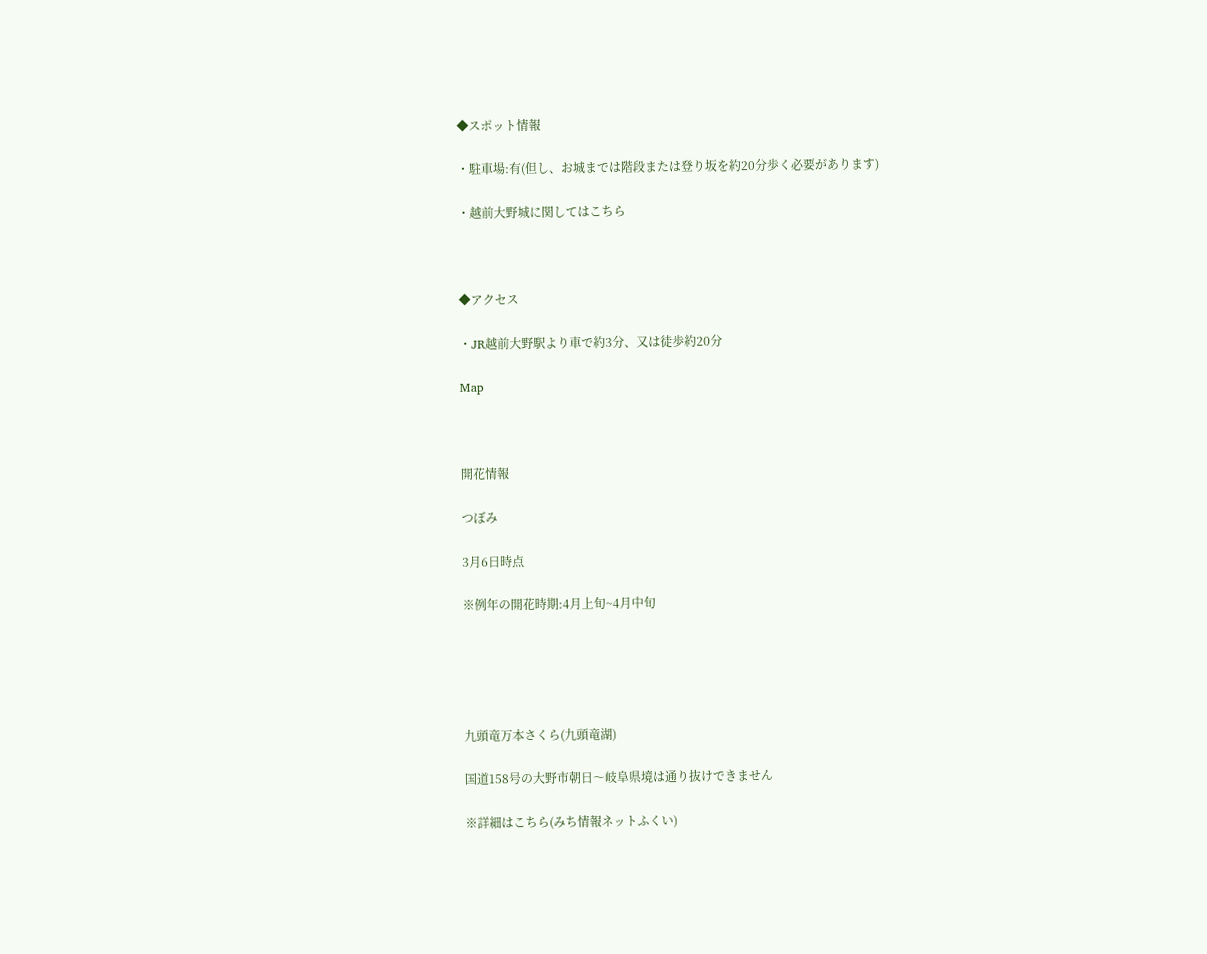◆スポット情報

・駐車場:有(但し、お城までは階段または登り坂を約20分歩く必要があります)

・越前大野城に関してはこちら



◆アクセス

・JR越前大野駅より車で約3分、又は徒歩約20分

Map



開花情報

つぼみ

3月6日時点

※例年の開花時期:4月上旬~4月中旬





九頭竜万本さくら(九頭竜湖)

国道158号の大野市朝日〜岐阜県境は通り抜けできません

※詳細はこちら(みち情報ネットふくい)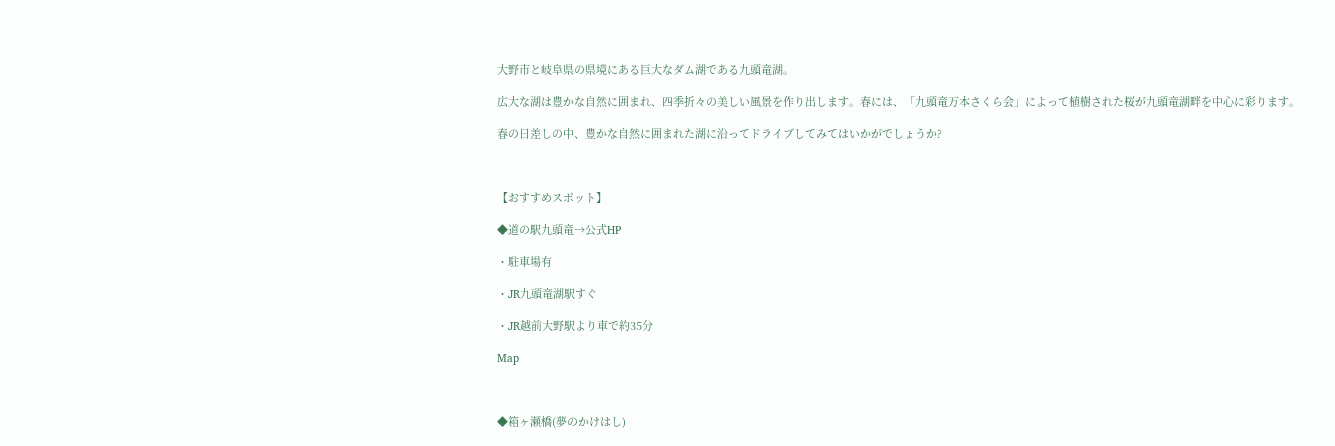大野市と岐阜県の県境にある巨大なダム湖である九頭竜湖。

広大な湖は豊かな自然に囲まれ、四季折々の美しい風景を作り出します。春には、「九頭竜万本さくら会」によって植樹された桜が九頭竜湖畔を中心に彩ります。

春の日差しの中、豊かな自然に囲まれた湖に沿ってドライブしてみてはいかがでしょうか?



【おすすめスポット】

◆道の駅九頭竜→公式HP

・駐車場有

・JR九頭竜湖駅すぐ

・JR越前大野駅より車で約35分

Map



◆箱ヶ瀬橋(夢のかけはし)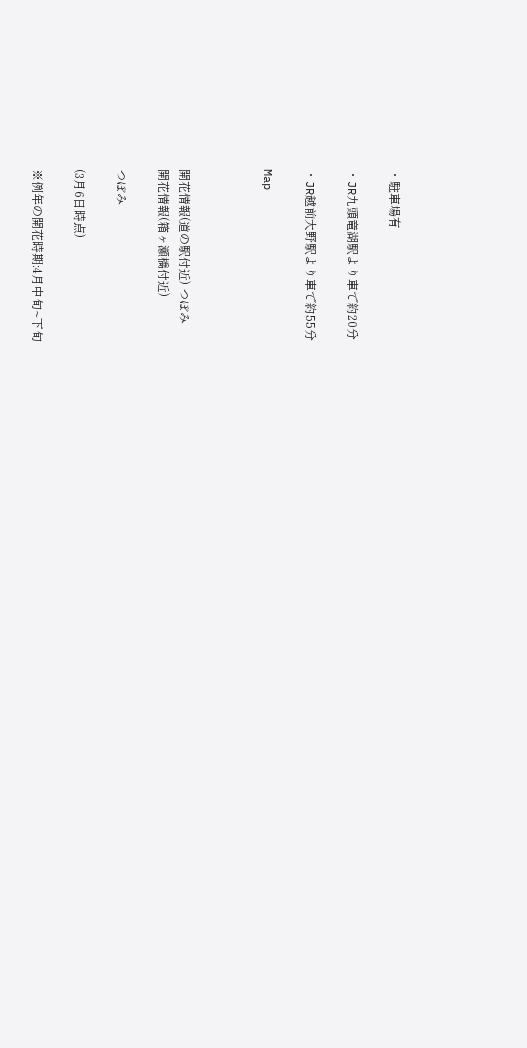・駐車場有

・JR九頭竜湖駅より車で約20分

・JR越前大野駅より車で約55分

Map



開花情報(道の駅付近) つぼみ
開花情報(箱ヶ瀬橋付近)

つぼみ

(3月6日時点)

※例年の開花時期:4月中旬~下旬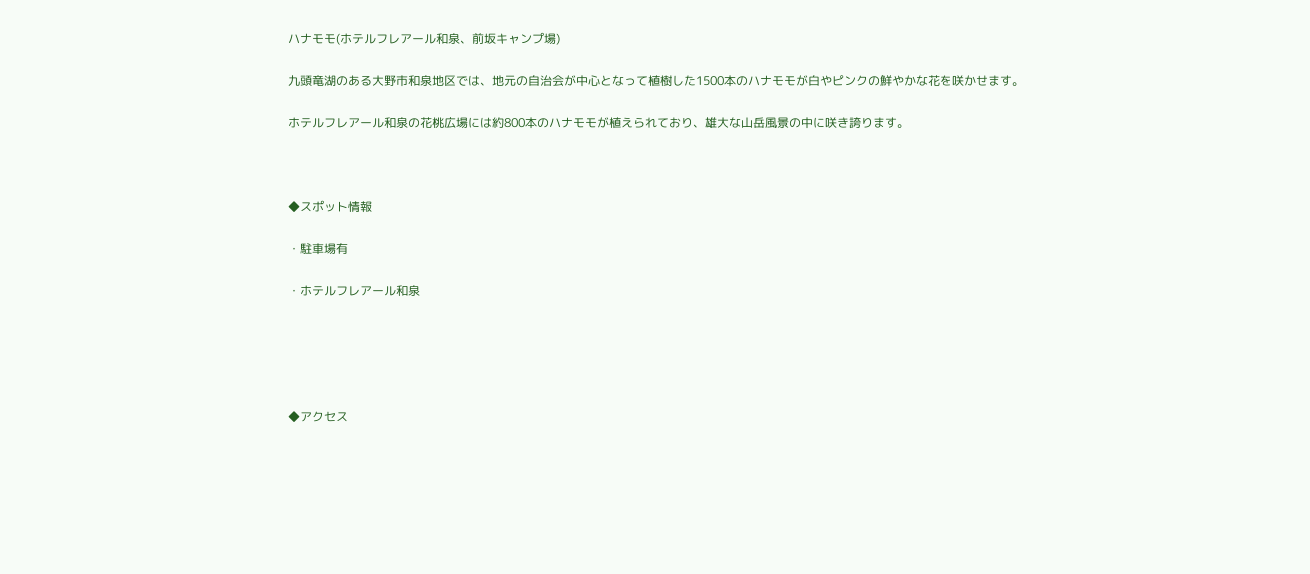ハナモモ(ホテルフレアール和泉、前坂キャンプ場)

九頭竜湖のある大野市和泉地区では、地元の自治会が中心となって植樹した1500本のハナモモが白やピンクの鮮やかな花を咲かせます。

ホテルフレアール和泉の花桃広場には約800本のハナモモが植えられており、雄大な山岳風景の中に咲き誇ります。



◆スポット情報

・駐車場有

・ホテルフレアール和泉





◆アクセス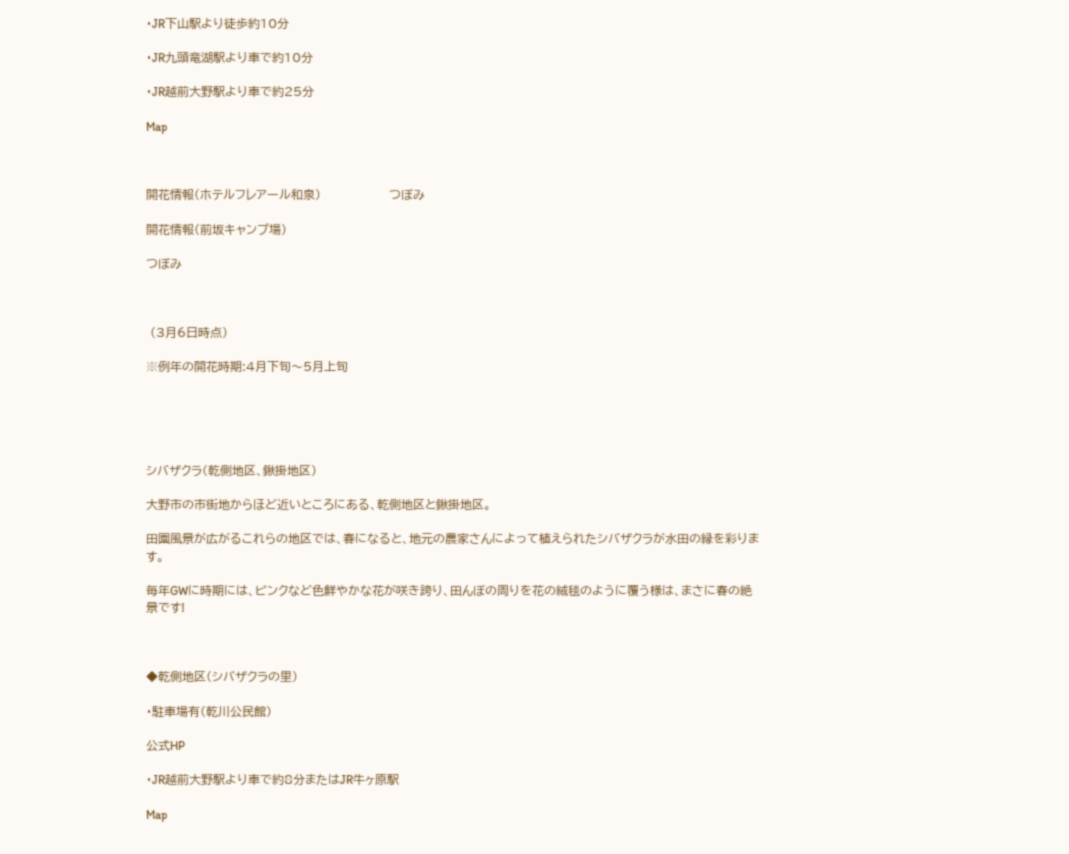・JR下山駅より徒歩約10分

・JR九頭竜湖駅より車で約10分

・JR越前大野駅より車で約25分

Map



開花情報(ホテルフレアール和泉)                 つぼみ

開花情報(前坂キャンプ場)

つぼみ



 (3月6日時点)

※例年の開花時期:4月下旬〜5月上旬





シバザクラ(乾側地区、鍬掛地区)

大野市の市街地からほど近いところにある、乾側地区と鍬掛地区。

田園風景が広がるこれらの地区では、春になると、地元の農家さんによって植えられたシバザクラが水田の縁を彩ります。

毎年GWに時期には、ピンクなど色鮮やかな花が咲き誇り、田んぼの周りを花の絨毯のように覆う様は、まさに春の絶景です!



◆乾側地区(シバザクラの里)

・駐車場有(乾川公民館)

公式HP

・JR越前大野駅より車で約8分またはJR牛ヶ原駅

Map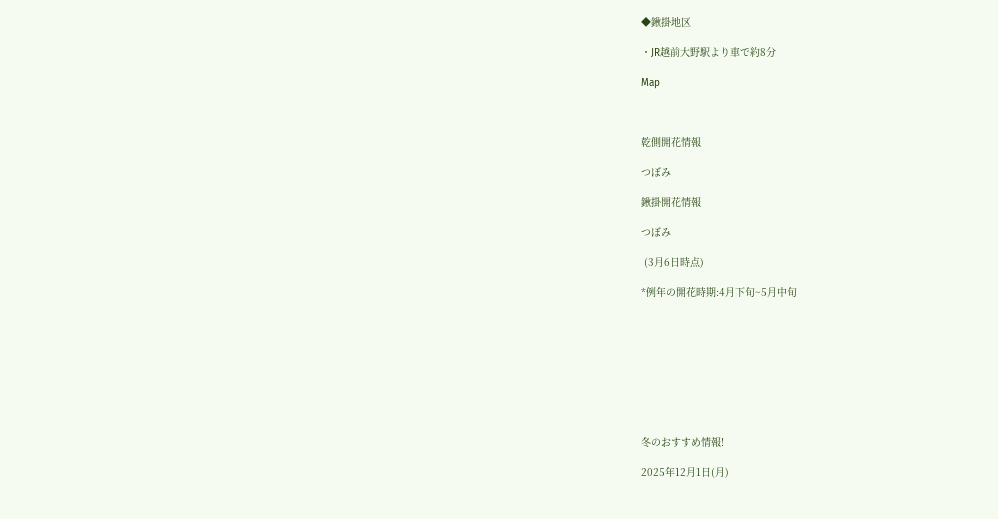◆鍬掛地区

・JR越前大野駅より車で約8分

Map



乾側開花情報

つぼみ

鍬掛開花情報

つぼみ

 (3月6日時点)

*例年の開花時期:4月下旬~5月中旬









冬のおすすめ情報!

2025年12月1日(月)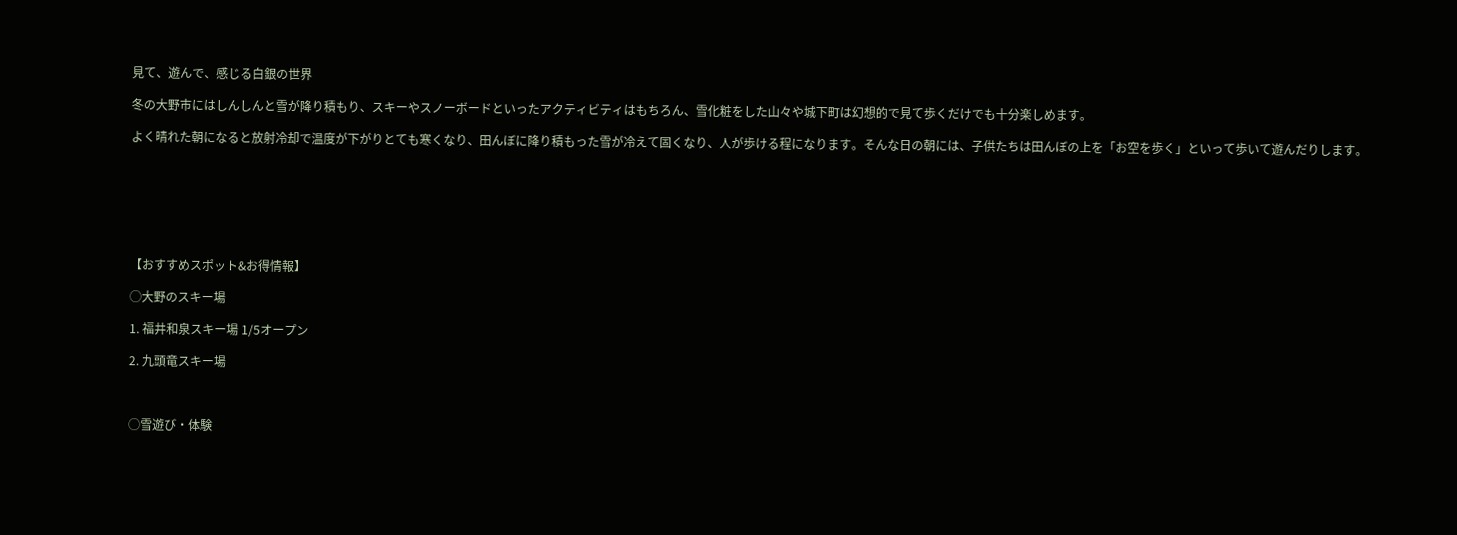見て、遊んで、感じる白銀の世界

冬の大野市にはしんしんと雪が降り積もり、スキーやスノーボードといったアクティビティはもちろん、雪化粧をした山々や城下町は幻想的で見て歩くだけでも十分楽しめます。

よく晴れた朝になると放射冷却で温度が下がりとても寒くなり、田んぼに降り積もった雪が冷えて固くなり、人が歩ける程になります。そんな日の朝には、子供たちは田んぼの上を「お空を歩く」といって歩いて遊んだりします。







【おすすめスポット&お得情報】

◯大野のスキー場

1. 福井和泉スキー場 1/5オープン

2. 九頭竜スキー場



◯雪遊び・体験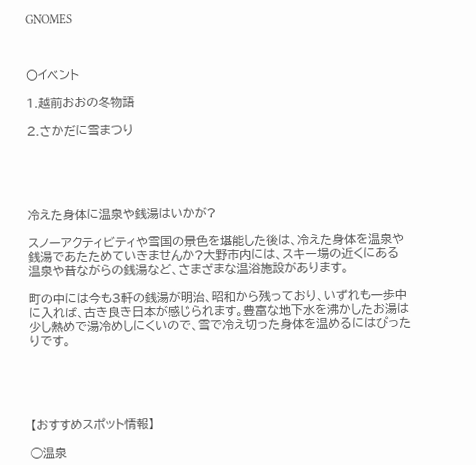GNOMES



〇イベント

1.越前おおの冬物語

2.さかだに雪まつり





冷えた身体に温泉や銭湯はいかが?

スノーアクティビティや雪国の景色を堪能した後は、冷えた身体を温泉や銭湯であたためていきませんか?大野市内には、スキー場の近くにある温泉や昔ながらの銭湯など、さまざまな温浴施設があります。

町の中には今も3軒の銭湯が明治、昭和から残っており、いずれも一歩中に入れば、古き良き日本が感じられます。豊富な地下水を沸かしたお湯は少し熱めで湯冷めしにくいので、雪で冷え切った身体を温めるにはぴったりです。





【おすすめスポット情報】

◯温泉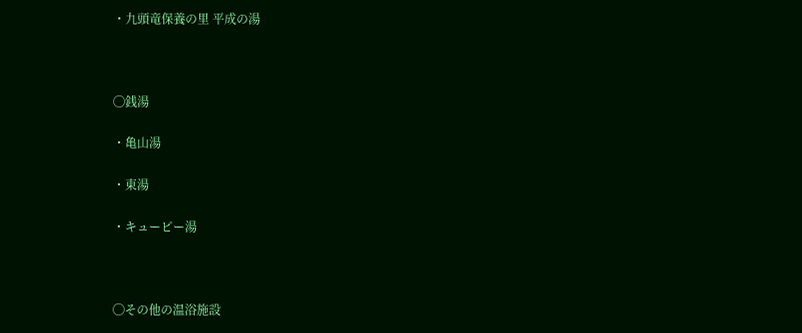・九頭竜保養の里 平成の湯



◯銭湯

・亀山湯

・東湯

・キューピー湯



◯その他の温浴施設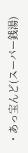・あっ宝んど(スーパー銭湯)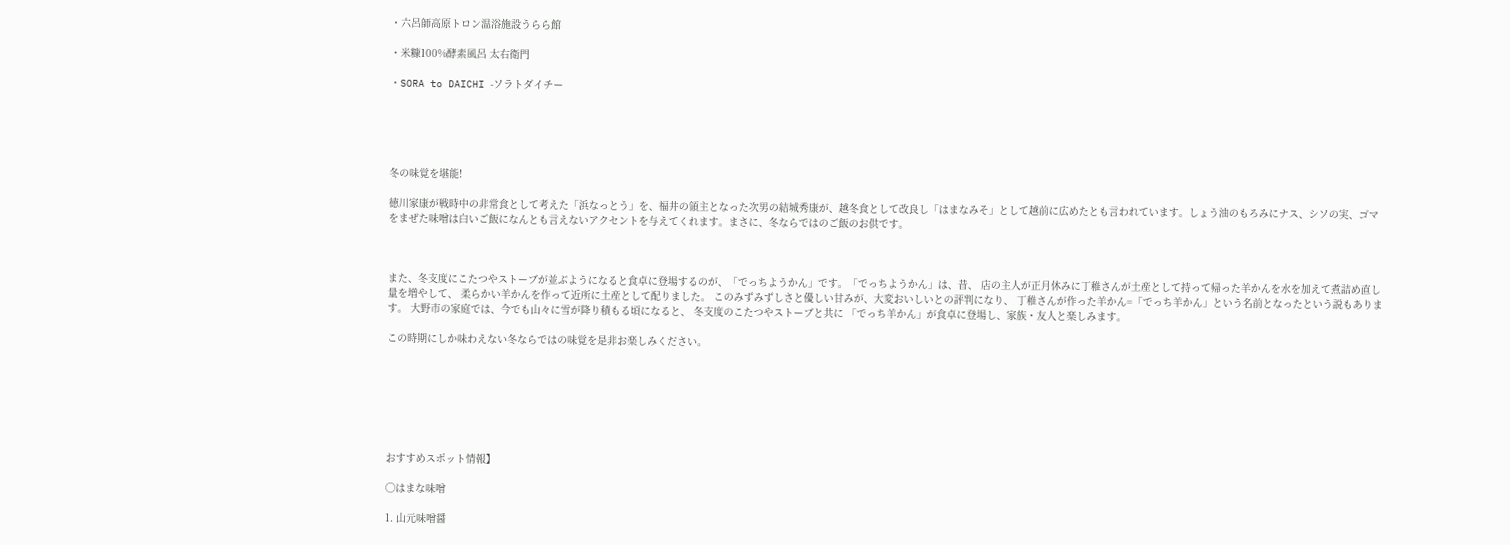・六呂師高原トロン温浴施設うらら館

・米糠100%酵素風呂 太右衛門

・SORA to DAICHI -ソラトダイチー





冬の味覚を堪能!

徳川家康が戦時中の非常食として考えた「浜なっとう」を、福井の領主となった次男の結城秀康が、越冬食として改良し「はまなみそ」として越前に広めたとも言われています。しょう油のもろみにナス、シソの実、ゴマをまぜた味噌は白いご飯になんとも言えないアクセントを与えてくれます。まさに、冬ならではのご飯のお供です。



また、冬支度にこたつやストーブが並ぶようになると食卓に登場するのが、「でっちようかん」です。「でっちようかん」は、昔、 店の主人が正月休みに丁稚さんが土産として持って帰った羊かんを水を加えて煮詰め直し量を増やして、 柔らかい羊かんを作って近所に土産として配りました。 このみずみずしさと優しい甘みが、大変おいしいとの評判になり、 丁稚さんが作った羊かん=「でっち羊かん」という名前となったという説もあります。 大野市の家庭では、今でも山々に雪が降り積もる頃になると、 冬支度のこたつやストーブと共に 「でっち羊かん」が食卓に登場し、家族・友人と楽しみます。

この時期にしか味わえない冬ならではの味覚を是非お楽しみください。







おすすめスポット情報】

◯はまな味噌

1. 山元味噌醤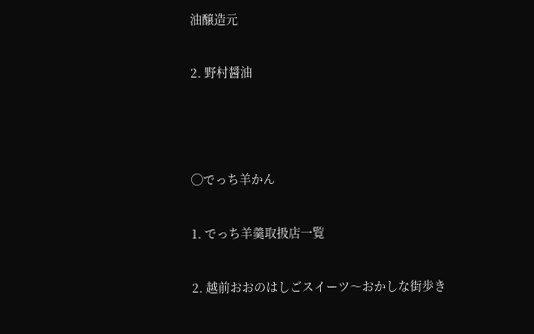油醸造元

2. 野村醤油



◯でっち羊かん

1. でっち羊羹取扱店一覧

2. 越前おおのはしごスイーツ〜おかしな街歩き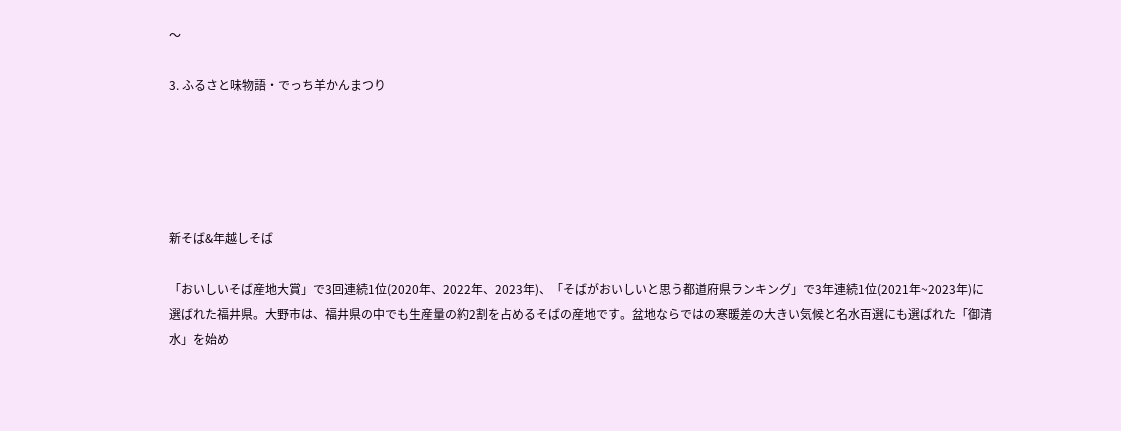〜

3. ふるさと味物語・でっち羊かんまつり





新そば&年越しそば

「おいしいそば産地大賞」で3回連続1位(2020年、2022年、2023年)、「そばがおいしいと思う都道府県ランキング」で3年連続1位(2021年~2023年)に選ばれた福井県。大野市は、福井県の中でも生産量の約2割を占めるそばの産地です。盆地ならではの寒暖差の大きい気候と名水百選にも選ばれた「御清水」を始め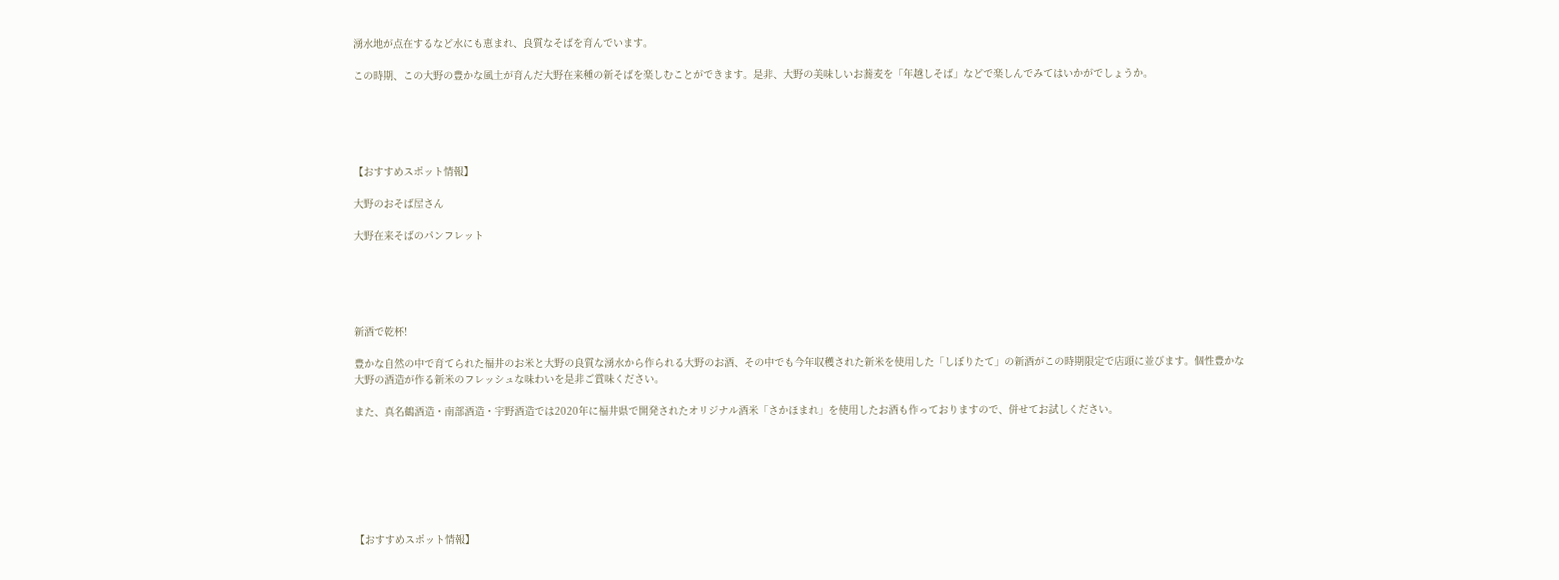湧水地が点在するなど水にも恵まれ、良質なそばを育んでいます。

この時期、この大野の豊かな風土が育んだ大野在来種の新そばを楽しむことができます。是非、大野の美味しいお蕎麦を「年越しそば」などで楽しんでみてはいかがでしょうか。





【おすすめスポット情報】

大野のおそば屋さん

大野在来そばのパンフレット





新酒で乾杯!

豊かな自然の中で育てられた福井のお米と大野の良質な湧水から作られる大野のお酒、その中でも今年収穫された新米を使用した「しぼりたて」の新酒がこの時期限定で店頭に並びます。個性豊かな大野の酒造が作る新米のフレッシュな味わいを是非ご賞味ください。

また、真名鶴酒造・南部酒造・宇野酒造では2020年に福井県で開発されたオリジナル酒米「さかほまれ」を使用したお酒も作っておりますので、併せてお試しください。







【おすすめスポット情報】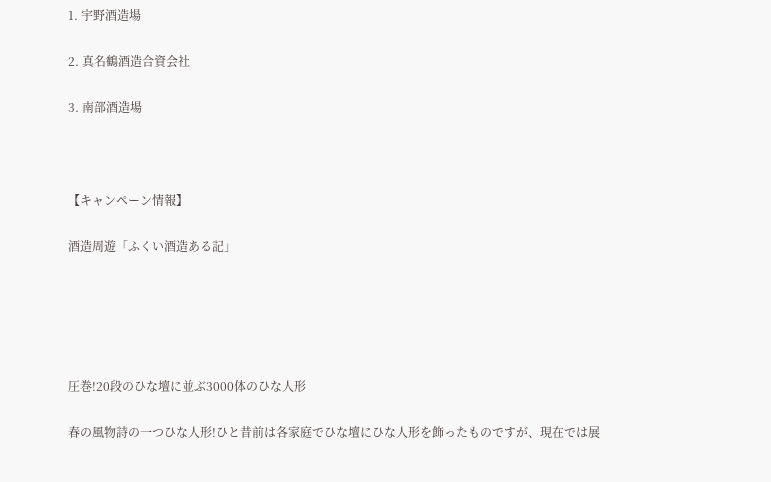1. 宇野酒造場

2. 真名鶴酒造合資会社

3. 南部酒造場



【キャンペーン情報】

酒造周遊「ふくい酒造ある記」





圧巻!20段のひな壇に並ぶ3000体のひな人形

春の風物詩の一つひな人形!ひと昔前は各家庭でひな壇にひな人形を飾ったものですが、現在では展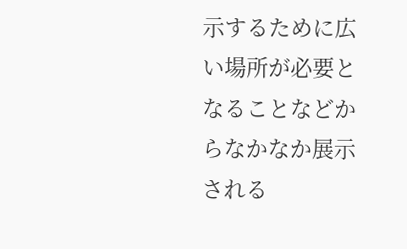示するために広い場所が必要となることなどからなかなか展示される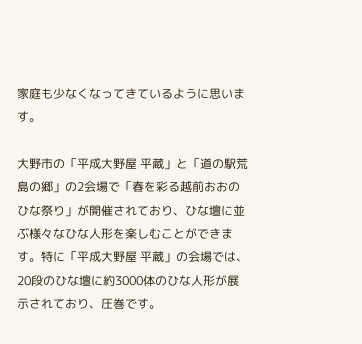家庭も少なくなってきているように思います。

大野市の「平成大野屋 平蔵」と「道の駅荒島の郷」の2会場で「春を彩る越前おおの ひな祭り」が開催されており、ひな壇に並ぶ様々なひな人形を楽しむことができます。特に「平成大野屋 平蔵」の会場では、20段のひな壇に約3000体のひな人形が展示されており、圧巻です。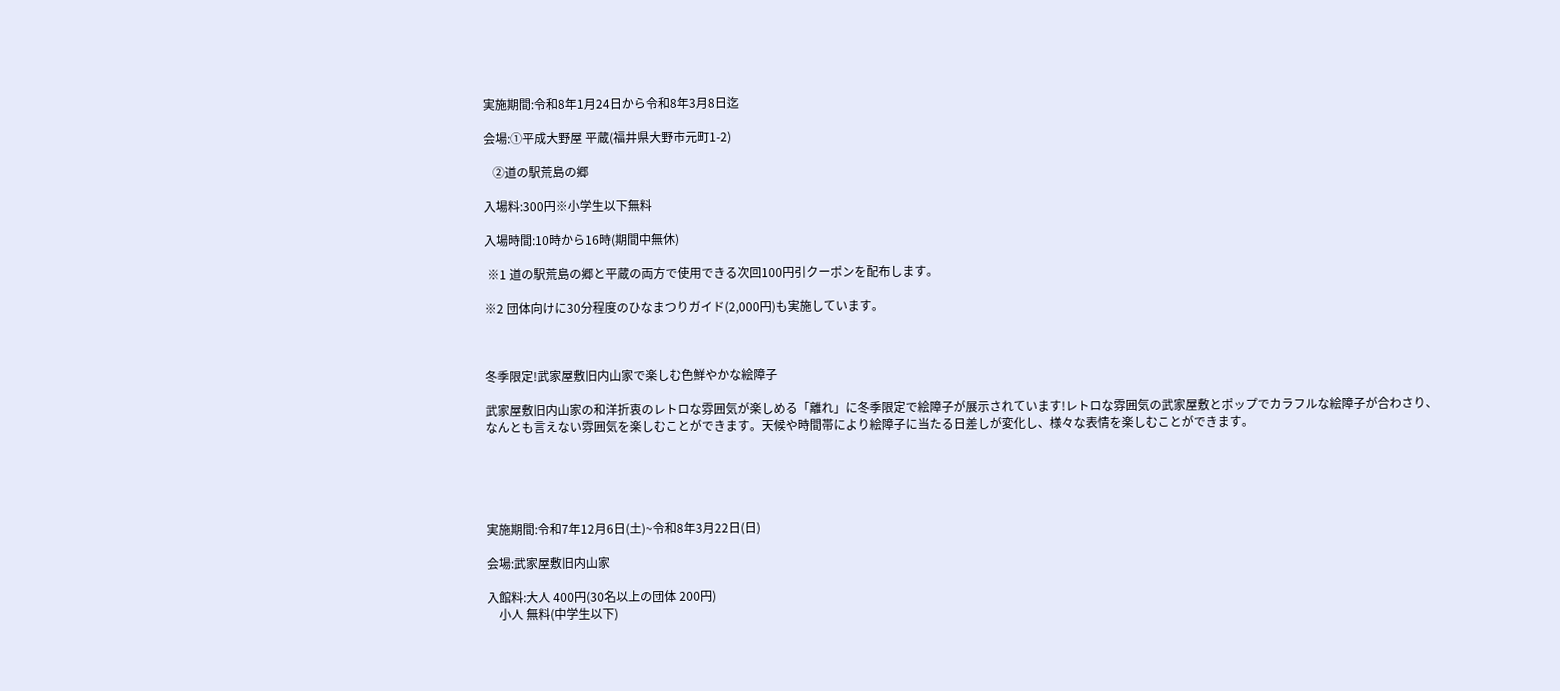実施期間:令和8年1月24日から令和8年3月8日迄

会場:①平成大野屋 平蔵(福井県大野市元町1-2)

   ②道の駅荒島の郷

入場料:300円※小学生以下無料

入場時間:10時から16時(期間中無休)

 ※1 道の駅荒島の郷と平蔵の両方で使用できる次回100円引クーポンを配布します。

※2 団体向けに30分程度のひなまつりガイド(2,000円)も実施しています。



冬季限定!武家屋敷旧内山家で楽しむ色鮮やかな絵障子

武家屋敷旧内山家の和洋折衷のレトロな雰囲気が楽しめる「離れ」に冬季限定で絵障子が展示されています!レトロな雰囲気の武家屋敷とポップでカラフルな絵障子が合わさり、なんとも言えない雰囲気を楽しむことができます。天候や時間帯により絵障子に当たる日差しが変化し、様々な表情を楽しむことができます。





実施期間:令和7年12月6日(土)~令和8年3月22日(日)

会場:武家屋敷旧内山家

入館料:大人 400円(30名以上の団体 200円)
    小人 無料(中学生以下)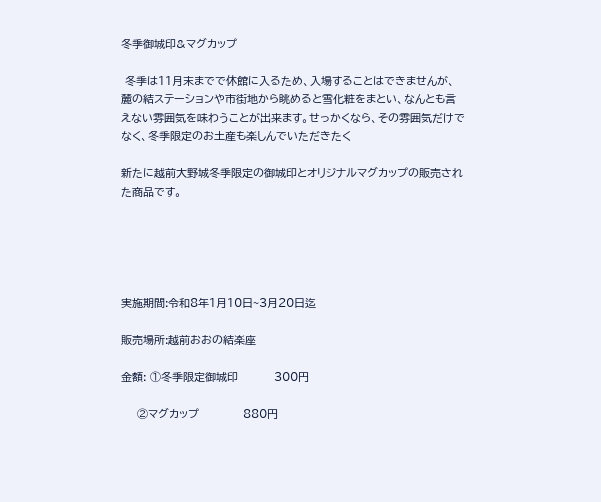冬季御城印&マグカップ

 冬季は11月末までで休館に入るため、入場することはできませんが、麓の結ステーションや市街地から眺めると雪化粧をまとい、なんとも言えない雰囲気を味わうことが出来ます。せっかくなら、その雰囲気だけでなく、冬季限定のお土産も楽しんでいただきたく

新たに越前大野城冬季限定の御城印とオリジナルマグカップの販売された商品です。





実施期間:令和8年1月10日~3月20日迄

販売場所:越前おおの結楽座

金額: ①冬季限定御城印         300円

    ②マグカップ           880円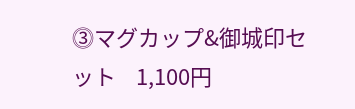⓷マグカップ&御城印セット    1,100円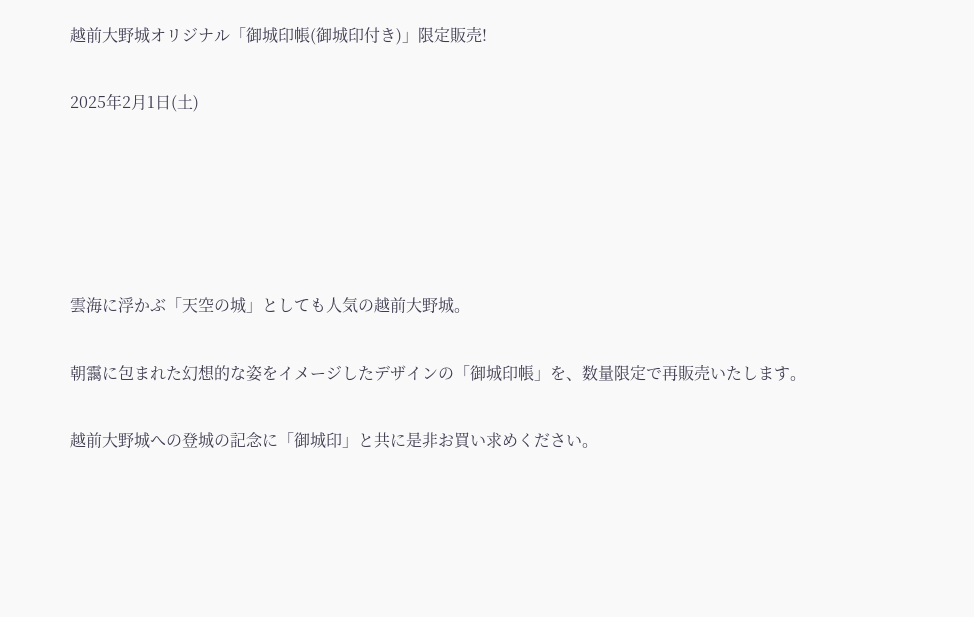越前大野城オリジナル「御城印帳(御城印付き)」限定販売!

2025年2月1日(土)





雲海に浮かぶ「天空の城」としても人気の越前大野城。

朝靄に包まれた幻想的な姿をイメージしたデザインの「御城印帳」を、数量限定で再販売いたします。

越前大野城への登城の記念に「御城印」と共に是非お買い求めください。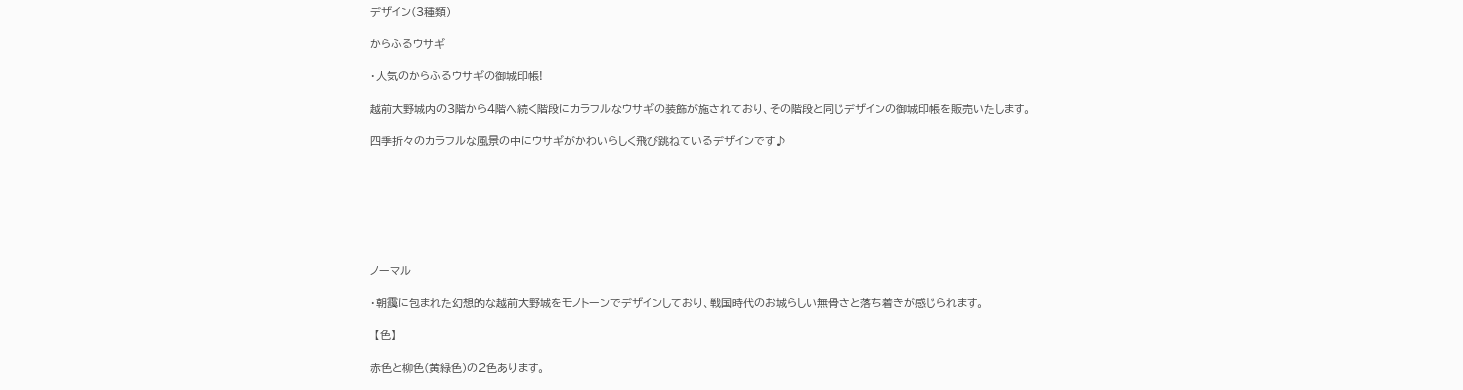デザイン(3種類)

からふるウサギ

・人気のからふるウサギの御城印帳!

越前大野城内の3階から4階へ続く階段にカラフルなウサギの装飾が施されており、その階段と同じデザインの御城印帳を販売いたします。

四季折々のカラフルな風景の中にウサギがかわいらしく飛び跳ねているデザインです♪







ノーマル

・朝靄に包まれた幻想的な越前大野城をモノトーンでデザインしており、戦国時代のお城らしい無骨さと落ち着きが感じられます。

 【色】

赤色と柳色(黄緑色)の2色あります。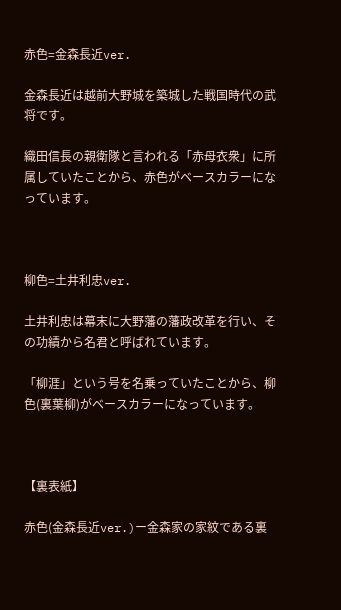赤色=金森長近ver.

金森長近は越前大野城を築城した戦国時代の武将です。

織田信長の親衛隊と言われる「赤母衣衆」に所属していたことから、赤色がベースカラーになっています。



柳色=土井利忠ver.

土井利忠は幕末に大野藩の藩政改革を行い、その功績から名君と呼ばれています。

「柳涯」という号を名乗っていたことから、柳色(裏葉柳)がベースカラーになっています。



【裏表紙】

赤色(金森長近ver.)ー金森家の家紋である裏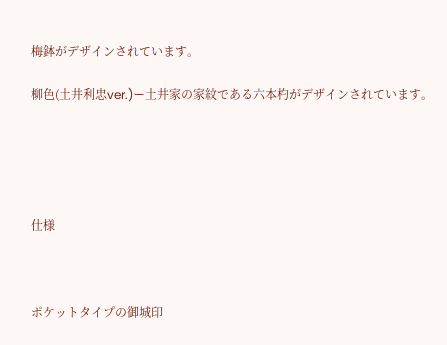梅鉢がデザインされています。

柳色(土井利忠ver.)ー土井家の家紋である六本杓がデザインされています。





仕様



ポケットタイプの御城印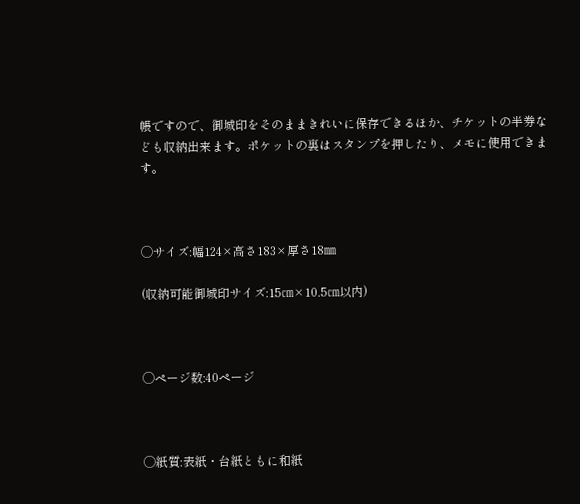帳ですので、御城印をそのままきれいに保存できるほか、チケットの半券なども収納出来ます。ポケットの裏はスタンプを押したり、メモに使用できます。



◯サイズ:幅124×高さ183×厚さ18㎜

(収納可能御城印サイズ:15㎝×10.5㎝以内)



◯ページ数:40ページ



◯紙質:表紙・台紙ともに和紙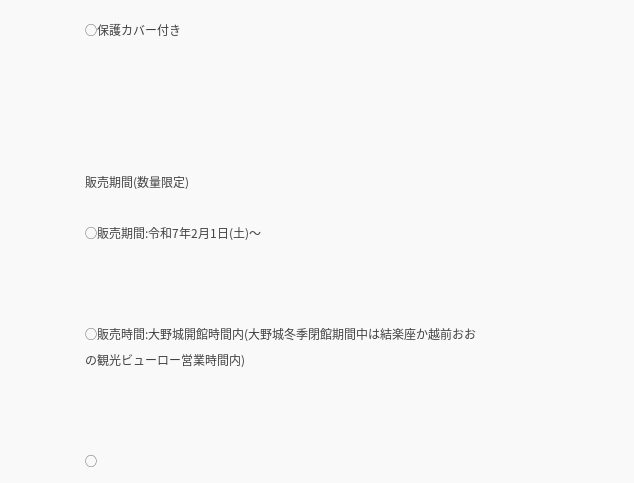◯保護カバー付き





販売期間(数量限定)

◯販売期間:令和7年2月1日(土)〜



◯販売時間:大野城開館時間内(大野城冬季閉館期間中は結楽座か越前おおの観光ビューロー営業時間内)



◯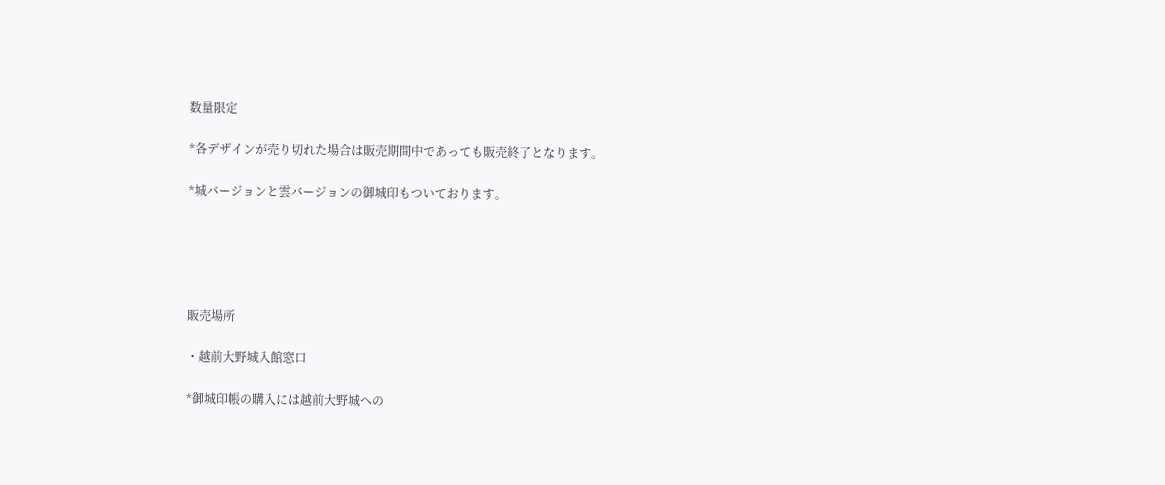数量限定

*各デザインが売り切れた場合は販売期間中であっても販売終了となります。

*城バージョンと雲バージョンの御城印もついております。





販売場所

・越前大野城入館窓口

*御城印帳の購入には越前大野城への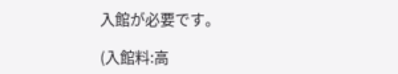入館が必要です。

(入館料:高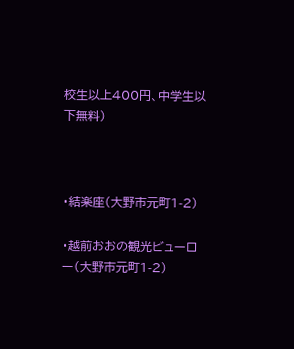校生以上400円、中学生以下無料)



・結楽座(大野市元町1-2)

・越前おおの観光ビューロー(大野市元町1-2)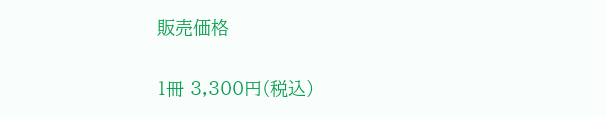販売価格

1冊 3,300円(税込)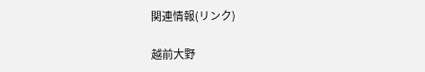関連情報(リンク)

越前大野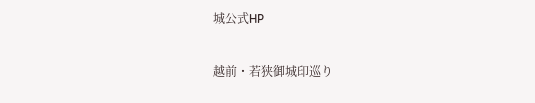城公式HP

越前・若狭御城印巡り